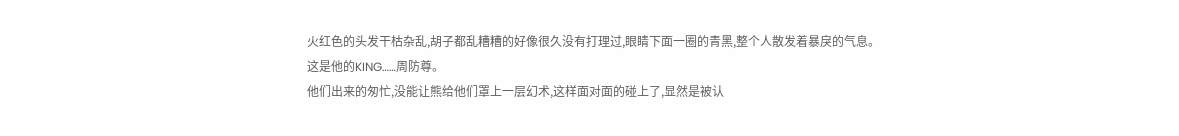火红色的头发干枯杂乱,胡子都乱糟糟的好像很久没有打理过,眼睛下面一圈的青黑,整个人散发着暴戾的气息。
这是他的KING……周防尊。
他们出来的匆忙,没能让熊给他们罩上一层幻术,这样面对面的碰上了,显然是被认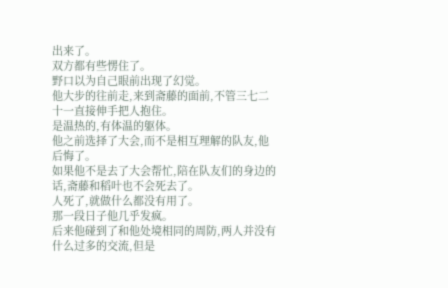出来了。
双方都有些愣住了。
野口以为自己眼前出现了幻觉。
他大步的往前走,来到斋藤的面前,不管三七二十一直接伸手把人抱住。
是温热的,有体温的躯体。
他之前选择了大会,而不是相互理解的队友,他后悔了。
如果他不是去了大会帮忙,陪在队友们的身边的话,斋藤和稻叶也不会死去了。
人死了,就做什么都没有用了。
那一段日子他几乎发疯。
后来他碰到了和他处境相同的周防,两人并没有什么过多的交流,但是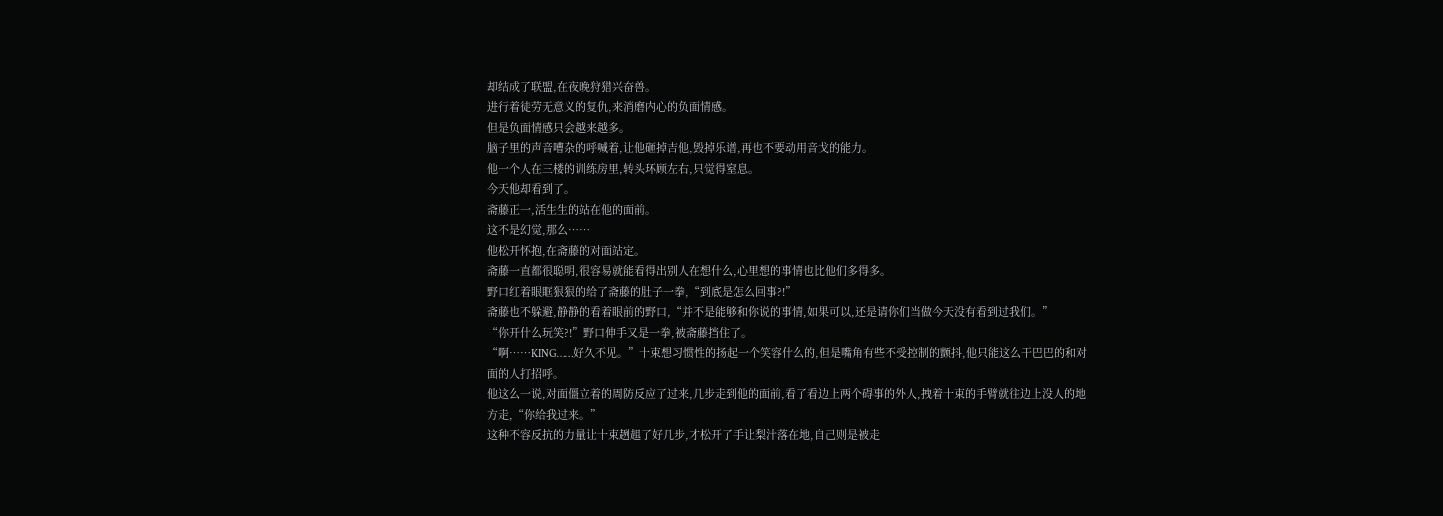却结成了联盟,在夜晚狩猎兴奋兽。
进行着徒劳无意义的复仇,来消磨内心的负面情感。
但是负面情感只会越来越多。
脑子里的声音嘈杂的呼喊着,让他砸掉吉他,毁掉乐谱,再也不要动用音戈的能力。
他一个人在三楼的训练房里,转头环顾左右,只觉得窒息。
今天他却看到了。
斋藤正一,活生生的站在他的面前。
这不是幻觉,那么……
他松开怀抱,在斋藤的对面站定。
斋藤一直都很聪明,很容易就能看得出别人在想什么,心里想的事情也比他们多得多。
野口红着眼眶狠狠的给了斋藤的肚子一拳,“到底是怎么回事?!”
斋藤也不躲避,静静的看着眼前的野口,“并不是能够和你说的事情,如果可以,还是请你们当做今天没有看到过我们。”
“你开什么玩笑?!”野口伸手又是一拳,被斋藤挡住了。
“啊……KING……好久不见。”十束想习惯性的扬起一个笑容什么的,但是嘴角有些不受控制的颤抖,他只能这么干巴巴的和对面的人打招呼。
他这么一说,对面僵立着的周防反应了过来,几步走到他的面前,看了看边上两个碍事的外人,拽着十束的手臂就往边上没人的地方走,“你给我过来。”
这种不容反抗的力量让十束趔趄了好几步,才松开了手让梨汁落在地,自己则是被走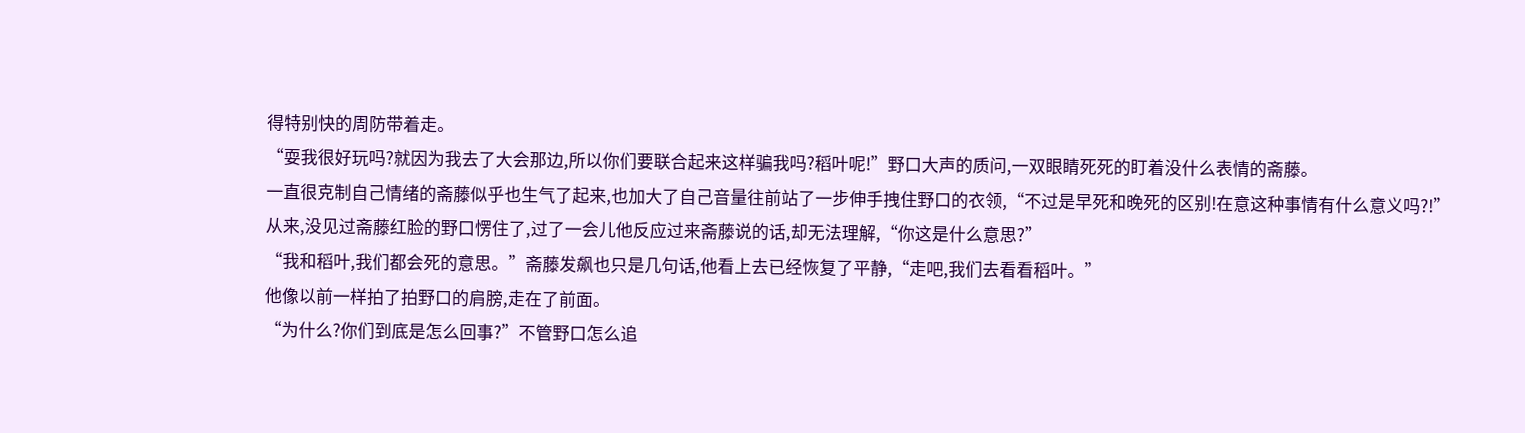得特别快的周防带着走。
“耍我很好玩吗?就因为我去了大会那边,所以你们要联合起来这样骗我吗?稻叶呢!”野口大声的质问,一双眼睛死死的盯着没什么表情的斋藤。
一直很克制自己情绪的斋藤似乎也生气了起来,也加大了自己音量往前站了一步伸手拽住野口的衣领,“不过是早死和晚死的区别!在意这种事情有什么意义吗?!”
从来,没见过斋藤红脸的野口愣住了,过了一会儿他反应过来斋藤说的话,却无法理解,“你这是什么意思?”
“我和稻叶,我们都会死的意思。”斋藤发飙也只是几句话,他看上去已经恢复了平静,“走吧,我们去看看稻叶。”
他像以前一样拍了拍野口的肩膀,走在了前面。
“为什么?你们到底是怎么回事?”不管野口怎么追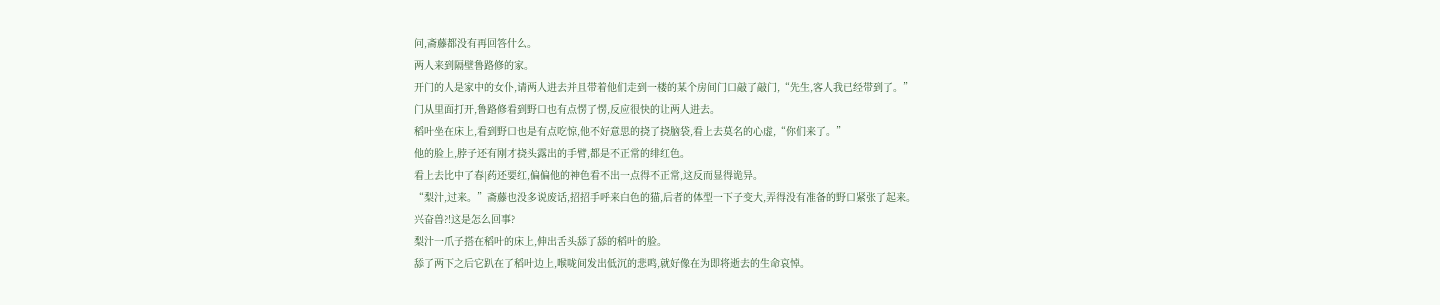问,斋藤都没有再回答什么。
两人来到隔壁鲁路修的家。
开门的人是家中的女仆,请两人进去并且带着他们走到一楼的某个房间门口敲了敲门,“先生,客人我已经带到了。”
门从里面打开,鲁路修看到野口也有点愣了愣,反应很快的让两人进去。
稻叶坐在床上,看到野口也是有点吃惊,他不好意思的挠了挠脑袋,看上去莫名的心虚,“你们来了。”
他的脸上,脖子还有刚才挠头露出的手臂,都是不正常的绯红色。
看上去比中了春|药还要红,偏偏他的神色看不出一点得不正常,这反而显得诡异。
“梨汁,过来。”斋藤也没多说废话,招招手呼来白色的猫,后者的体型一下子变大,弄得没有准备的野口紧张了起来。
兴奋兽?!这是怎么回事?
梨汁一爪子搭在稻叶的床上,伸出舌头舔了舔的稻叶的脸。
舔了两下之后它趴在了稻叶边上,喉咙间发出低沉的悲鸣,就好像在为即将逝去的生命哀悼。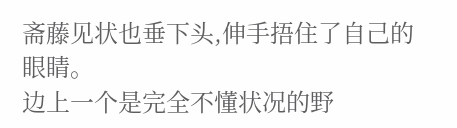斋藤见状也垂下头,伸手捂住了自己的眼睛。
边上一个是完全不懂状况的野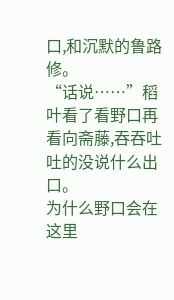口,和沉默的鲁路修。
“话说……”稻叶看了看野口再看向斋藤,吞吞吐吐的没说什么出口。
为什么野口会在这里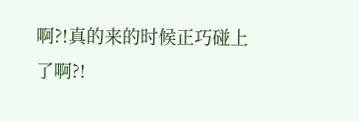啊?!真的来的时候正巧碰上了啊?!